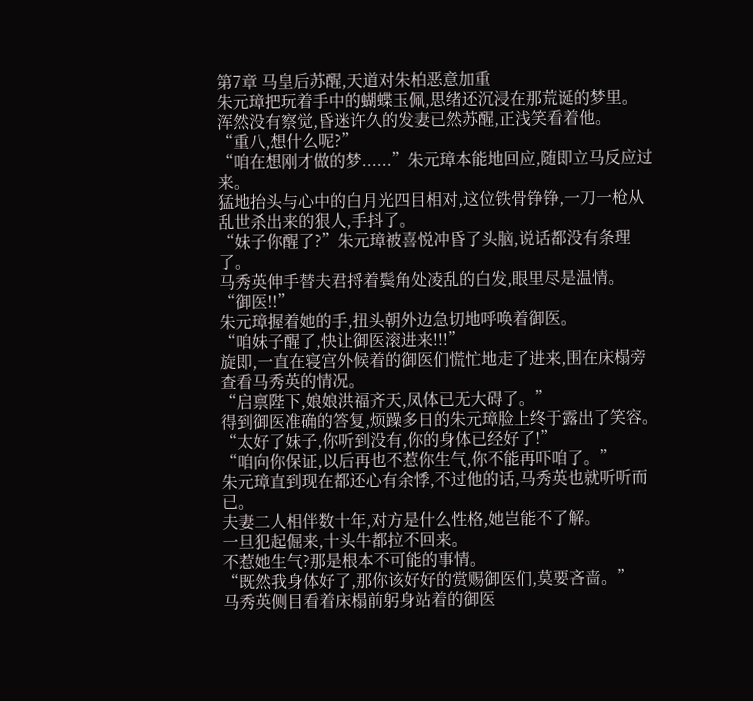第7章 马皇后苏醒,天道对朱柏恶意加重
朱元璋把玩着手中的蝴蝶玉佩,思绪还沉浸在那荒诞的梦里。
浑然没有察觉,昏迷许久的发妻已然苏醒,正浅笑看着他。
“重八,想什么呢?”
“咱在想刚才做的梦......”朱元璋本能地回应,随即立马反应过来。
猛地抬头与心中的白月光四目相对,这位铁骨铮铮,一刀一枪从乱世杀出来的狠人,手抖了。
“妹子你醒了?”朱元璋被喜悦冲昏了头脑,说话都没有条理了。
马秀英伸手替夫君捋着鬓角处凌乱的白发,眼里尽是温情。
“御医!!”
朱元璋握着她的手,扭头朝外边急切地呼唤着御医。
“咱妹子醒了,快让御医滚进来!!!”
旋即,一直在寝宫外候着的御医们慌忙地走了进来,围在床榻旁查看马秀英的情况。
“启禀陛下,娘娘洪福齐天,凤体已无大碍了。”
得到御医准确的答复,烦躁多日的朱元璋脸上终于露出了笑容。
“太好了妹子,你听到没有,你的身体已经好了!”
“咱向你保证,以后再也不惹你生气,你不能再吓咱了。”
朱元璋直到现在都还心有余悸,不过他的话,马秀英也就听听而已。
夫妻二人相伴数十年,对方是什么性格,她岂能不了解。
一旦犯起倔来,十头牛都拉不回来。
不惹她生气?那是根本不可能的事情。
“既然我身体好了,那你该好好的赏赐御医们,莫要吝啬。”
马秀英侧目看着床榻前躬身站着的御医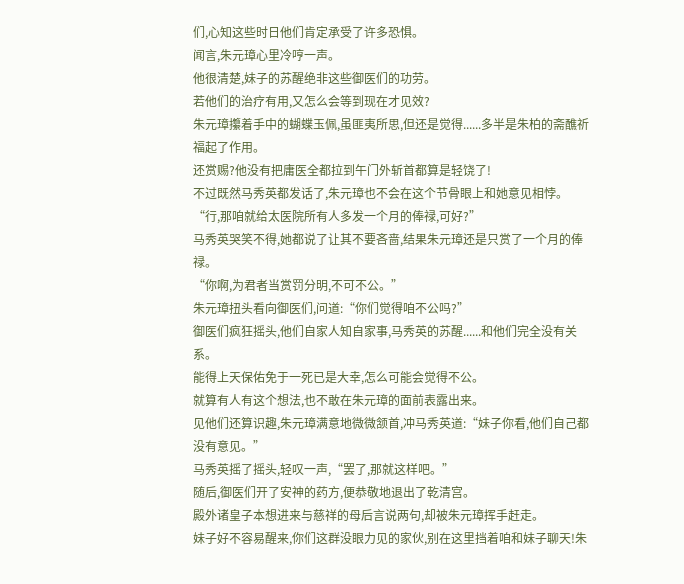们,心知这些时日他们肯定承受了许多恐惧。
闻言,朱元璋心里冷哼一声。
他很清楚,妹子的苏醒绝非这些御医们的功劳。
若他们的治疗有用,又怎么会等到现在才见效?
朱元璋攥着手中的蝴蝶玉佩,虽匪夷所思,但还是觉得......多半是朱柏的斋醮祈福起了作用。
还赏赐?他没有把庸医全都拉到午门外斩首都算是轻饶了!
不过既然马秀英都发话了,朱元璋也不会在这个节骨眼上和她意见相悖。
“行,那咱就给太医院所有人多发一个月的俸禄,可好?”
马秀英哭笑不得,她都说了让其不要吝啬,结果朱元璋还是只赏了一个月的俸禄。
“你啊,为君者当赏罚分明,不可不公。”
朱元璋扭头看向御医们,问道:“你们觉得咱不公吗?”
御医们疯狂摇头,他们自家人知自家事,马秀英的苏醒......和他们完全没有关系。
能得上天保佑免于一死已是大幸,怎么可能会觉得不公。
就算有人有这个想法,也不敢在朱元璋的面前表露出来。
见他们还算识趣,朱元璋满意地微微颔首,冲马秀英道:“妹子你看,他们自己都没有意见。”
马秀英摇了摇头,轻叹一声,“罢了,那就这样吧。”
随后,御医们开了安神的药方,便恭敬地退出了乾清宫。
殿外诸皇子本想进来与慈祥的母后言说两句,却被朱元璋挥手赶走。
妹子好不容易醒来,你们这群没眼力见的家伙,别在这里挡着咱和妹子聊天!朱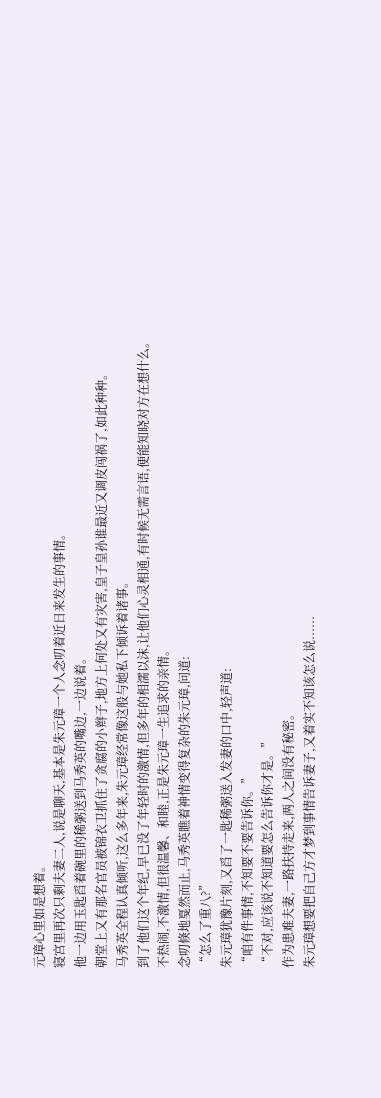元璋心里如是想着。
寝宫里再次只剩夫妻二人,说是聊天,基本是朱元璋一个人念叨着近日来发生的事情。
他一边用玉匙舀着碗里的稀粥送到马秀英的嘴边,一边说着。
朝堂上又有那名官员被锦衣卫抓住了贪腐的小辫子,地方上何处又有灾害,皇子皇孙谁最近又调皮闯祸了,如此种种。
马秀英全程认真倾听,这么多年来,朱元璋经常像这般与她私下倾诉着诸事。
到了他们这个年纪,早已没了年轻时的激情,但多年的相濡以沫,让他们心灵相通,有时候无需言语,便能知晓对方在想什么。
不热闹,不激情,但很温馨、和睦,正是朱元璋一生追求的亲情。
念叨倏地戛然而止,马秀英瞧着神情变得复杂的朱元璋,问道:
“怎么了重八?”
朱元璋犹豫片刻,又舀了一匙稀粥送入发妻的口中,轻声道:
“咱有件事情,不知要不要告诉你。”
“不对,应该说不知道要怎么告诉你才是。”
作为患难夫妻,一路扶持走来,两人之间没有秘密。
朱元璋想要把自己方才梦到事情告诉妻子,又着实不知该怎么说......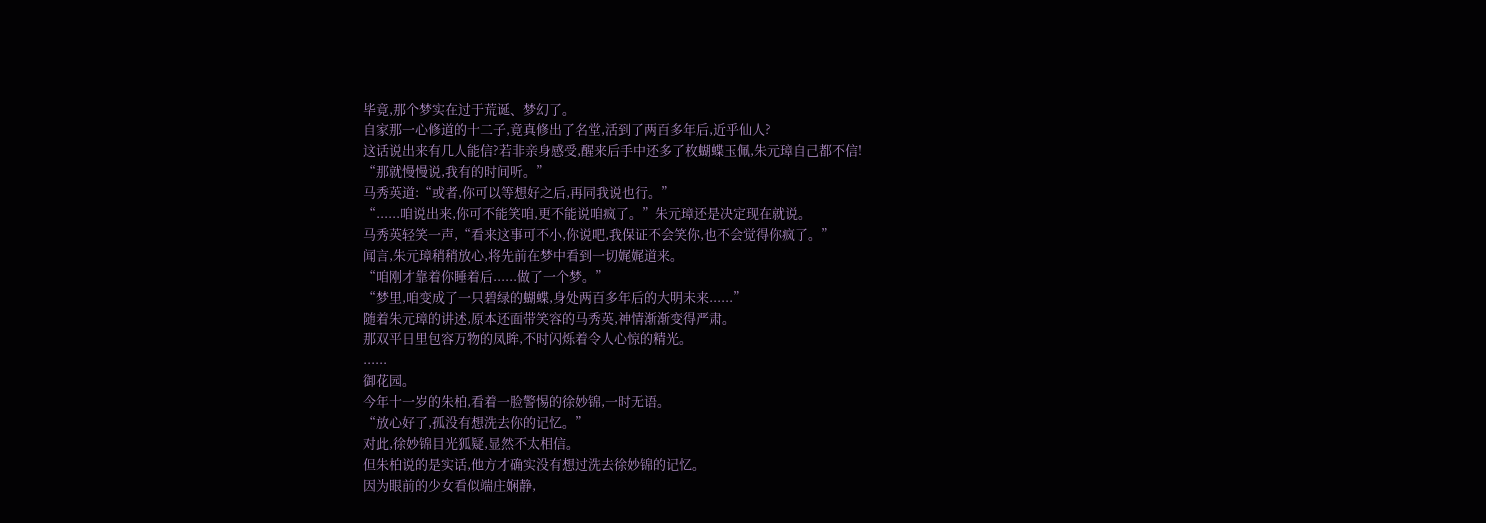毕竟,那个梦实在过于荒诞、梦幻了。
自家那一心修道的十二子,竟真修出了名堂,活到了两百多年后,近乎仙人?
这话说出来有几人能信?若非亲身感受,醒来后手中还多了枚蝴蝶玉佩,朱元璋自己都不信!
“那就慢慢说,我有的时间听。”
马秀英道:“或者,你可以等想好之后,再同我说也行。”
“......咱说出来,你可不能笑咱,更不能说咱疯了。”朱元璋还是决定现在就说。
马秀英轻笑一声,“看来这事可不小,你说吧,我保证不会笑你,也不会觉得你疯了。”
闻言,朱元璋稍稍放心,将先前在梦中看到一切娓娓道来。
“咱刚才靠着你睡着后......做了一个梦。”
“梦里,咱变成了一只碧绿的蝴蝶,身处两百多年后的大明未来......”
随着朱元璋的讲述,原本还面带笑容的马秀英,神情渐渐变得严肃。
那双平日里包容万物的凤眸,不时闪烁着令人心惊的精光。
......
御花园。
今年十一岁的朱柏,看着一脸警惕的徐妙锦,一时无语。
“放心好了,孤没有想洗去你的记忆。”
对此,徐妙锦目光狐疑,显然不太相信。
但朱柏说的是实话,他方才确实没有想过洗去徐妙锦的记忆。
因为眼前的少女看似端庄娴静,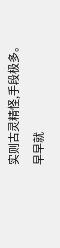实则古灵精怪,手段极多。
早早就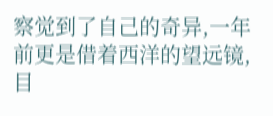察觉到了自己的奇异,一年前更是借着西洋的望远镜,目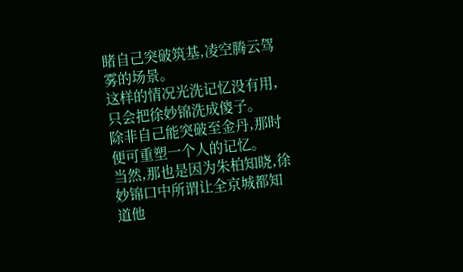睹自己突破筑基,凌空腾云驾雾的场景。
这样的情况光洗记忆没有用,只会把徐妙锦洗成傻子。
除非自己能突破至金丹,那时便可重塑一个人的记忆。
当然,那也是因为朱柏知晓,徐妙锦口中所谓让全京城都知道他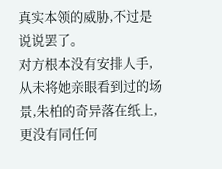真实本领的威胁,不过是说说罢了。
对方根本没有安排人手,从未将她亲眼看到过的场景,朱柏的奇异落在纸上,更没有同任何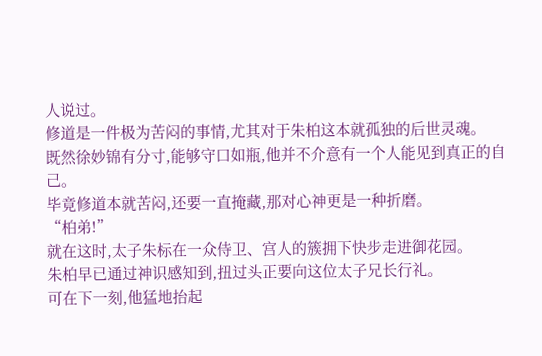人说过。
修道是一件极为苦闷的事情,尤其对于朱柏这本就孤独的后世灵魂。
既然徐妙锦有分寸,能够守口如瓶,他并不介意有一个人能见到真正的自己。
毕竟修道本就苦闷,还要一直掩藏,那对心神更是一种折磨。
“柏弟!”
就在这时,太子朱标在一众侍卫、宫人的簇拥下快步走进御花园。
朱柏早已通过神识感知到,扭过头正要向这位太子兄长行礼。
可在下一刻,他猛地抬起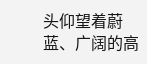头仰望着蔚蓝、广阔的高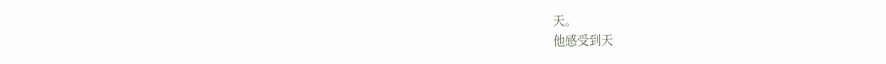天。
他感受到天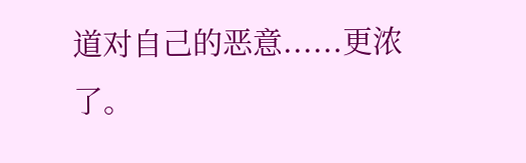道对自己的恶意......更浓了。